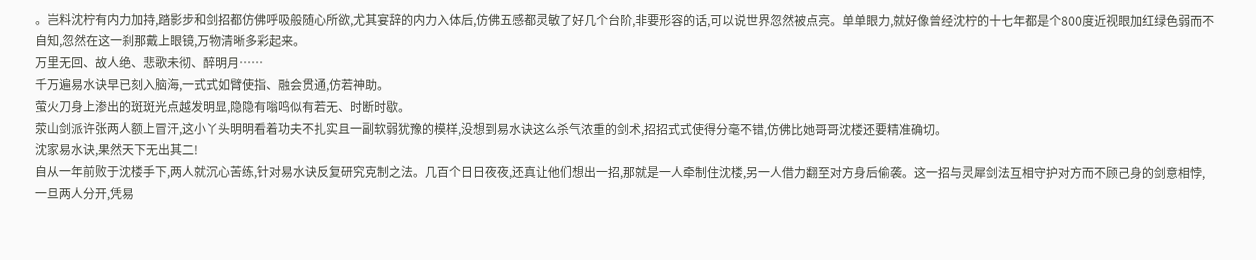。岂料沈柠有内力加持,踏影步和剑招都仿佛呼吸般随心所欲,尤其宴辞的内力入体后,仿佛五感都灵敏了好几个台阶,非要形容的话,可以说世界忽然被点亮。单单眼力,就好像曾经沈柠的十七年都是个800度近视眼加红绿色弱而不自知,忽然在这一刹那戴上眼镜,万物清晰多彩起来。
万里无回、故人绝、悲歌未彻、醉明月……
千万遍易水诀早已刻入脑海,一式式如臂使指、融会贯通,仿若神助。
萤火刀身上渗出的斑斑光点越发明显,隐隐有嗡鸣似有若无、时断时歇。
荥山剑派许张两人额上冒汗,这小丫头明明看着功夫不扎实且一副软弱犹豫的模样,没想到易水诀这么杀气浓重的剑术,招招式式使得分毫不错,仿佛比她哥哥沈楼还要精准确切。
沈家易水诀,果然天下无出其二!
自从一年前败于沈楼手下,两人就沉心苦练,针对易水诀反复研究克制之法。几百个日日夜夜,还真让他们想出一招,那就是一人牵制住沈楼,另一人借力翻至对方身后偷袭。这一招与灵犀剑法互相守护对方而不顾己身的剑意相悖,一旦两人分开,凭易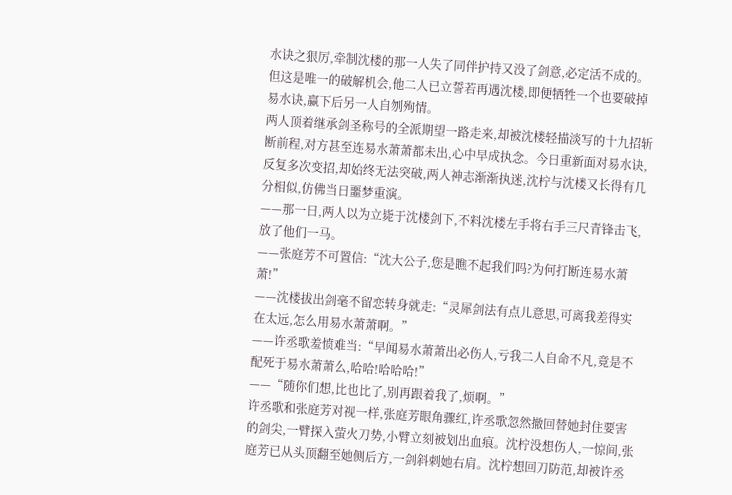水诀之狠厉,牵制沈楼的那一人失了同伴护持又没了剑意,必定活不成的。
但这是唯一的破解机会,他二人已立誓若再遇沈楼,即便牺牲一个也要破掉易水诀,赢下后另一人自刎殉情。
两人顶着继承剑圣称号的全派期望一路走来,却被沈楼轻描淡写的十九招斩断前程,对方甚至连易水萧萧都未出,心中早成执念。今日重新面对易水诀,反复多次变招,却始终无法突破,两人神志渐渐执迷,沈柠与沈楼又长得有几分相似,仿佛当日噩梦重演。
——那一日,两人以为立毙于沈楼剑下,不料沈楼左手将右手三尺青锋击飞,放了他们一马。
——张庭芳不可置信:“沈大公子,您是瞧不起我们吗?为何打断连易水萧萧!”
——沈楼拔出剑毫不留恋转身就走:“灵犀剑法有点儿意思,可离我差得实在太远,怎么用易水萧萧啊。”
——许丞歌羞愤难当:“早闻易水萧萧出必伤人,亏我二人自命不凡,竟是不配死于易水萧萧么,哈哈!哈哈哈!”
——“随你们想,比也比了,别再跟着我了,烦啊。”
许丞歌和张庭芳对视一样,张庭芳眼角骤红,许丞歌忽然撤回替她封住要害的剑尖,一臂探入萤火刀势,小臂立刻被划出血痕。沈柠没想伤人,一惊间,张庭芳已从头顶翻至她侧后方,一剑斜刺她右肩。沈柠想回刀防范,却被许丞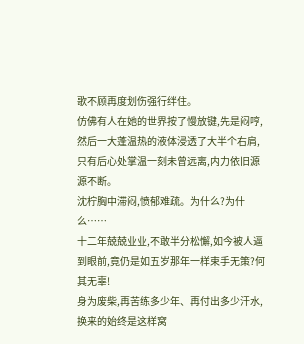歌不顾再度划伤强行绊住。
仿佛有人在她的世界按了慢放键,先是闷哼,然后一大蓬温热的液体浸透了大半个右肩,只有后心处掌温一刻未曾远离,内力依旧源源不断。
沈柠胸中滞闷,愤郁难疏。为什么?为什么……
十二年兢兢业业,不敢半分松懈,如今被人逼到眼前,竟仍是如五岁那年一样束手无策?何其无辜!
身为废柴,再苦练多少年、再付出多少汗水,换来的始终是这样窝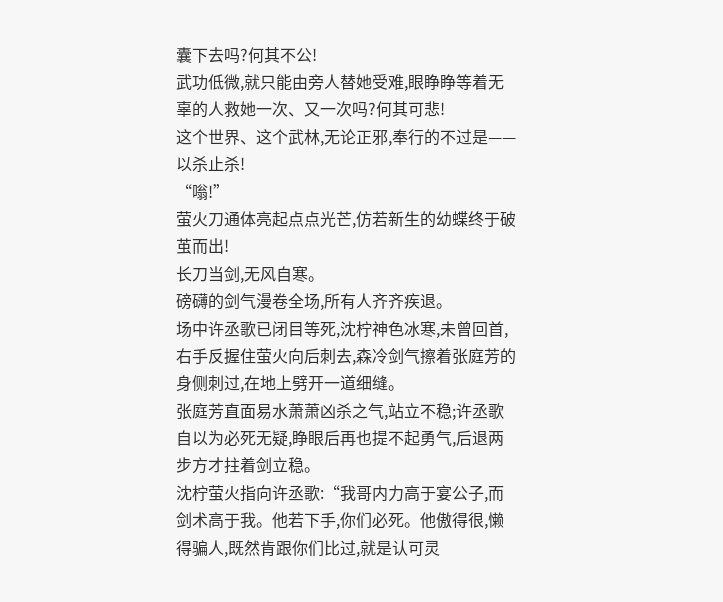囊下去吗?何其不公!
武功低微,就只能由旁人替她受难,眼睁睁等着无辜的人救她一次、又一次吗?何其可悲!
这个世界、这个武林,无论正邪,奉行的不过是——
以杀止杀!
“嗡!”
萤火刀通体亮起点点光芒,仿若新生的幼蝶终于破茧而出!
长刀当剑,无风自寒。
磅礴的剑气漫卷全场,所有人齐齐疾退。
场中许丞歌已闭目等死,沈柠神色冰寒,未曾回首,右手反握住萤火向后刺去,森冷剑气擦着张庭芳的身侧刺过,在地上劈开一道细缝。
张庭芳直面易水萧萧凶杀之气,站立不稳;许丞歌自以为必死无疑,睁眼后再也提不起勇气,后退两步方才拄着剑立稳。
沈柠萤火指向许丞歌:“我哥内力高于宴公子,而剑术高于我。他若下手,你们必死。他傲得很,懒得骗人,既然肯跟你们比过,就是认可灵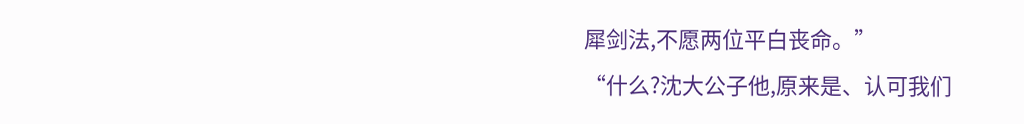犀剑法,不愿两位平白丧命。”
“什么?沈大公子他,原来是、认可我们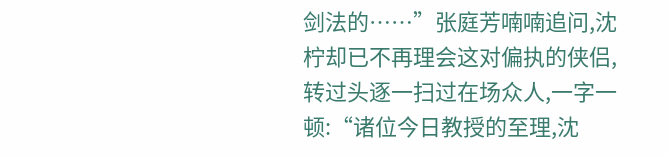剑法的……”张庭芳喃喃追问,沈柠却已不再理会这对偏执的侠侣,转过头逐一扫过在场众人,一字一顿:“诸位今日教授的至理,沈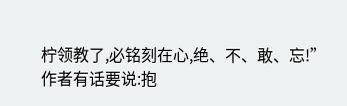柠领教了,必铭刻在心,绝、不、敢、忘!”
作者有话要说:抱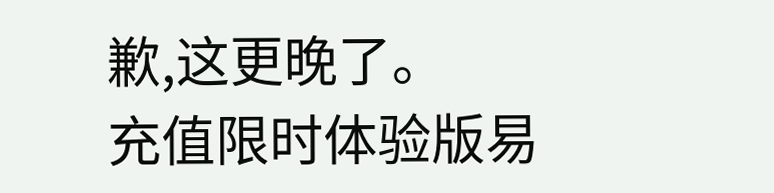歉,这更晚了。
充值限时体验版易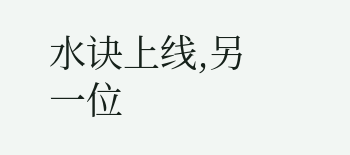水诀上线,另一位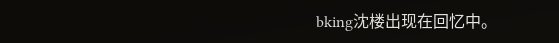bking沈楼出现在回忆中。